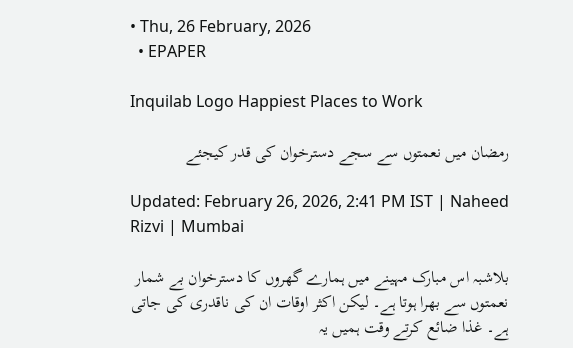• Thu, 26 February, 2026
  • EPAPER

Inquilab Logo Happiest Places to Work

رمضان میں نعمتوں سے سجے دسترخوان کی قدر کیجئے

Updated: February 26, 2026, 2:41 PM IST | Naheed Rizvi | Mumbai

بلاشبہ اس مبارک مہینے میں ہمارے گھروں کا دسترخوان بے شمار نعمتوں سے بھرا ہوتا ہے۔ لیکن اکثر اوقات ان کی ناقدری کی جاتی ہے۔ غذا ضائع کرتے وقت ہمیں یہ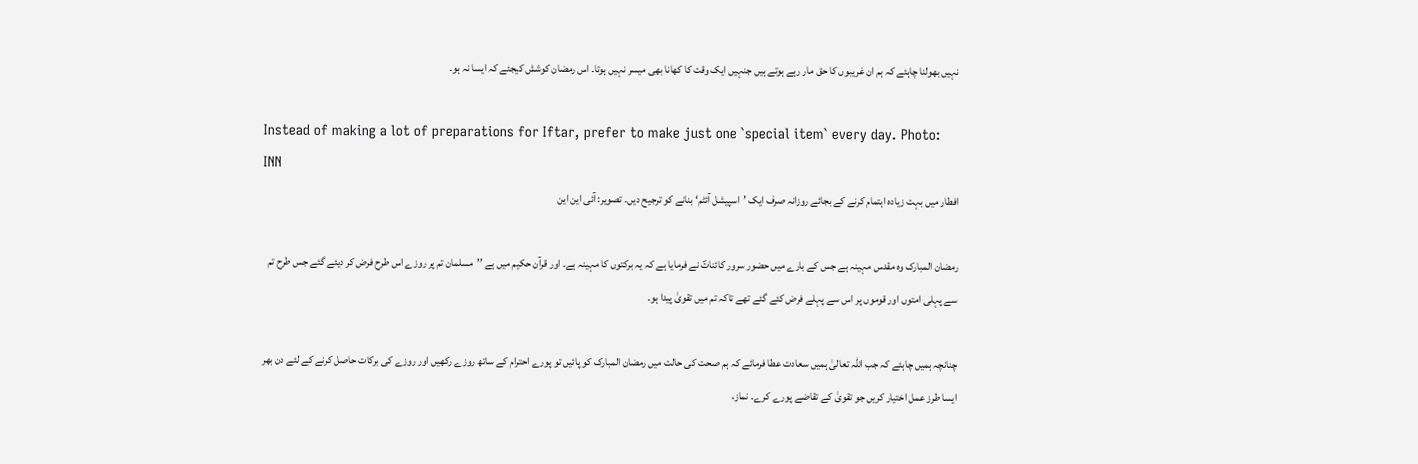نہیں بھولنا چاہئے کہ ہم ان غریبوں کا حق مار رہے ہوتے ہیں جنہیں ایک وقت کا کھانا بھی میسر نہیں ہوتا۔ اس رمضان کوشش کیجئے کہ ایسا نہ ہو۔

Instead of making a lot of preparations for Iftar, prefer to make just one `special item` every day. Photo: INN
افطار میں بہت زیادہ اہتمام کرنے کے بجائے روزانہ صرف ایک ’اسپیشل آئٹم‘ بنانے کو ترجیح دیں۔ تصویر: آئی این این

رمضان المبارک وہ مقدس مہینہ ہے جس کے بارے میں حضور سرور کائناتؐ نے فرمایا ہے کہ یہ برکتوں کا مہینہ ہے۔ اور قرآن حکیم میں ہے ’’مسلمان تم پر روزے اس طرح فرض کر دیئے گئے جس طرح تم سے پہلی امتوں اور قوموں پر اس سے پہلے فرض کئے گئے تھے تاکہ تم میں تقویٰ پیدا ہو۔

چنانچہ ہمیں چاہئے کہ جب اللہ تعالیٰ ہمیں سعادت عطا فرمائے کہ ہم صحت کی حالت میں رمضان المبارک کو پائیں تو پورے احترام کے ساتھ روزے رکھیں اور روزے کی برکات حاصل کرنے کے لئے دن بھر ایسا طرز عمل اختیار کریں جو تقویٰ کے تقاضے پورے کرے۔ نماز،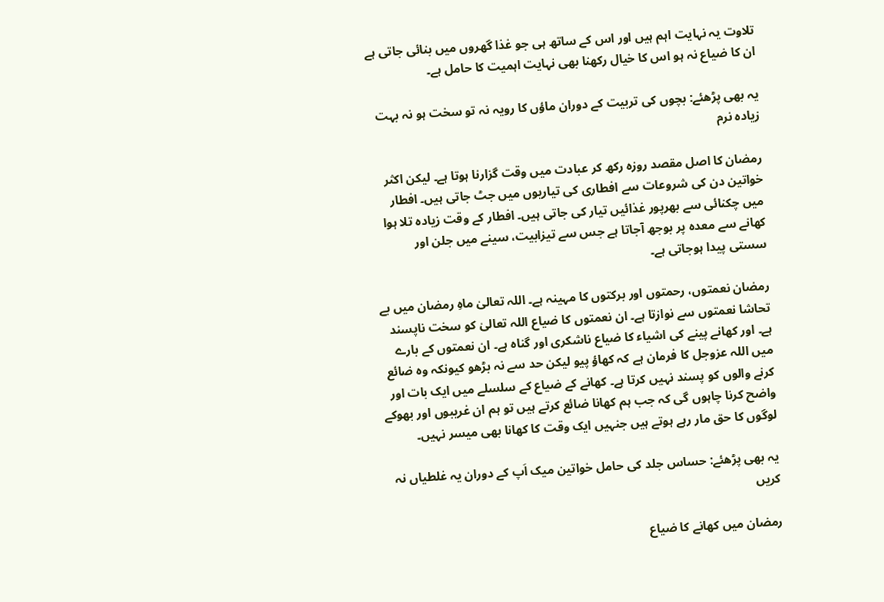تلاوت یہ نہایت اہم ہیں اور اس کے ساتھ ہی جو غذا گھروں میں بنائی جاتی ہے ان کا ضیاع نہ ہو اس کا خیال رکھنا بھی نہایت اہمیت کا حامل ہے۔

یہ بھی پڑھئے: بچوں کی تربیت کے دوران ماؤں کا رویہ نہ تو سخت ہو نہ بہت زیادہ نرم

رمضان کا اصل مقصد روزہ رکھ کر عبادت میں وقت گزارنا ہوتا ہے۔ لیکن اکثر خواتین دن کی شروعات سے افطاری کی تیاریوں میں جٹ جاتی ہیں۔ افطار میں چکنائی سے بھرپور غذائیں تیار کی جاتی ہیں۔ افطار کے وقت زیادہ تلا ہوا کھانے سے معدہ پر بوجھ آجاتا ہے جس سے تیزابیت، سینے میں جلن اور سستی پیدا ہوجاتی ہے۔

رمضان نعمتوں، رحمتوں اور برکتوں کا مہینہ ہے۔ اللہ تعالیٰ ماہِ رمضان میں بے تحاشا نعمتوں سے نوازتا ہے۔ ان نعمتوں کا ضیاع اللہ تعالیٰ کو سخت ناپسند ہے۔ اور کھانے پینے کی اشیاء کا ضیاع ناشکری اور گناہ ہے۔ ان نعمتوں کے بارے میں اللہ عزوجل کا فرمان ہے کہ کھاؤ پیو لیکن حد سے نہ بڑھو کیونکہ وہ ضائع کرنے والوں کو پسند نہیں کرتا ہے۔ کھانے کے ضیاع کے سلسلے میں ایک بات اور واضح کرنا چاہوں گی کہ جب ہم کھانا ضائع کرتے ہیں تو ہم ان غریبوں اور بھوکے لوگوں کا حق مار رہے ہوتے ہیں جنہیں ایک وقت کا کھانا بھی میسر نہیں۔

یہ بھی پڑھئے: حساس جلد کی حامل خواتین میک اَپ کے دوران یہ غلطیاں نہ کریں

رمضان میں کھانے کا ضیاع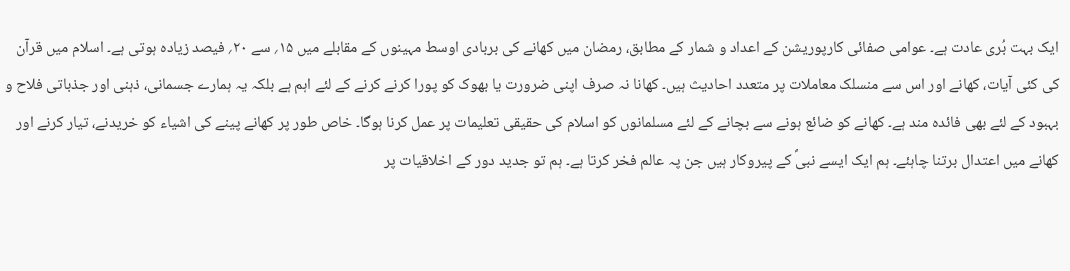ایک بہت بُری عادت ہے۔ عوامی صفائی کارپوریشن کے اعداد و شمار کے مطابق، رمضان میں کھانے کی بربادی اوسط مہینوں کے مقابلے میں ۱۵؍ سے ۲۰؍ فیصد زیادہ ہوتی ہے۔ اسلام میں قرآن کی کئی آیات، کھانے اور اس سے منسلک معاملات پر متعدد احادیث ہیں۔ کھانا نہ صرف اپنی ضرورت یا بھوک کو پورا کرنے کرنے کے لئے اہم ہے بلکہ یہ ہمارے جسمانی، ذہنی اور جذباتی فلاح و بہبود کے لئے بھی فائدہ مند ہے۔ کھانے کو ضائع ہونے سے بچانے کے لئے مسلمانوں کو اسلام کی حقیقی تعلیمات پر عمل کرنا ہوگا۔ خاص طور پر کھانے پینے کی اشیاء کو خریدنے، تیار کرنے اور کھانے میں اعتدال برتنا چاہئے۔ ہم ایک ایسے نبیؐ کے پیروکار ہیں جن پہ عالم فخر کرتا ہے۔ ہم تو جدید دور کے اخلاقیات پر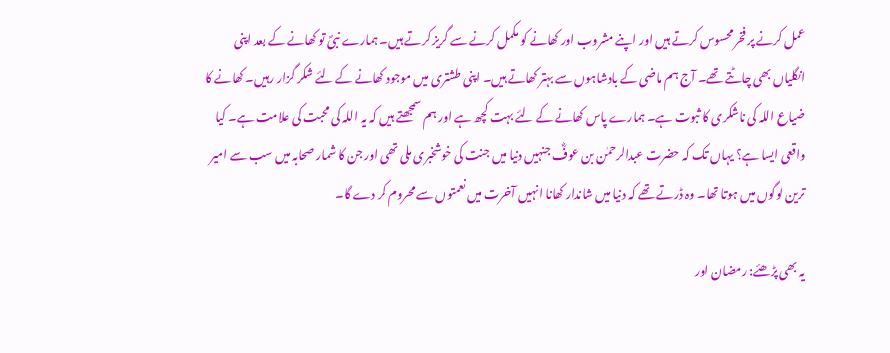عمل کرنے پر فخر محسوس کرتے ہیں اور اپنے مشروب اور کھانے کو مکمل کرنے سے گریز کرتے ہیں۔ ہمارے نبیؐ تو کھانے کے بعد اپنی انگلیاں بھی چاٹتے تھے۔ آج ہم ماضی کے بادشاہوں سے بہتر کھاتے ہیں۔ اپنی طشتری میں موجود کھانے کے لئے شکر گزار رہیں۔ کھانے کا ضیاع اللہ کی ناشکری کا ثبوت ہے۔ ہمارے پاس کھانے کے لئے بہت کچھ ہے اور ہم سمجھتے ہیں کہ یہ اللہ کی محبت کی علامت ہے۔ کیا واقعی ایسا ہے؟ یہاں تک کہ حضرت عبدالرحمٰن بن عوفؓ جنہیں دنیا میں جنت کی خوشخبری ملی تھی اور جن کا شمار صحابہ میں سب سے امیر ترین لوگوں میں ہوتا تھا۔ وہ ڈرتے تھے کہ دنیا میں شاندار کھانا انہیں آخرت میں نعمتوں سے محروم کر دے گا۔

یہ بھی پڑھئے: رمضان اور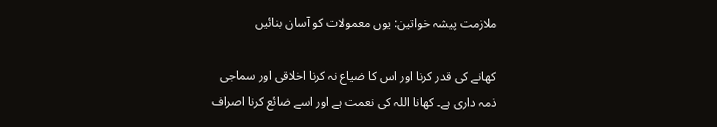ملازمت پیشہ خواتین: یوں معمولات کو آسان بنائیں

کھانے کی قدر کرنا اور اس کا ضیاع نہ کرنا اخلاقی اور سماجی ذمہ داری ہے۔ کھانا اللہ کی نعمت ہے اور اسے ضائع کرنا اصراف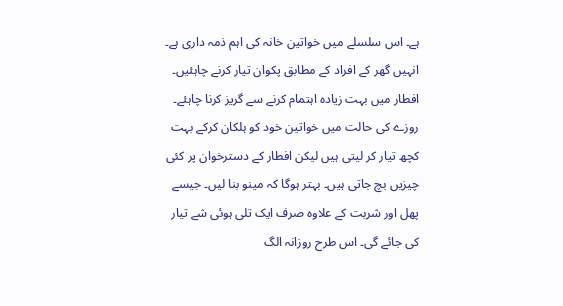ہے۔ اس سلسلے میں خواتین خانہ کی اہم ذمہ داری ہے۔ انہیں گھر کے افراد کے مطابق پکوان تیار کرنے چاہئیں۔ افطار میں بہت زیادہ اہتمام کرنے سے گریز کرنا چاہئے۔ روزے کی حالت میں خواتین خود کو ہلکان کرکے بہت کچھ تیار کر لیتی ہیں لیکن افطار کے دسترخوان پر کئی چیزیں بچ جاتی ہیں۔ بہتر ہوگا کہ مینو بنا لیں۔ جیسے پھل اور شربت کے علاوہ صرف ایک تلی ہوئی شے تیار کی جائے گی۔ اس طرح روزانہ الگ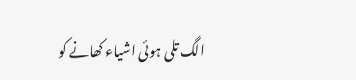الگ تلی ہوئی اشیاء کھانے کو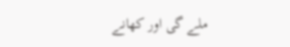ملے گی اور کھانے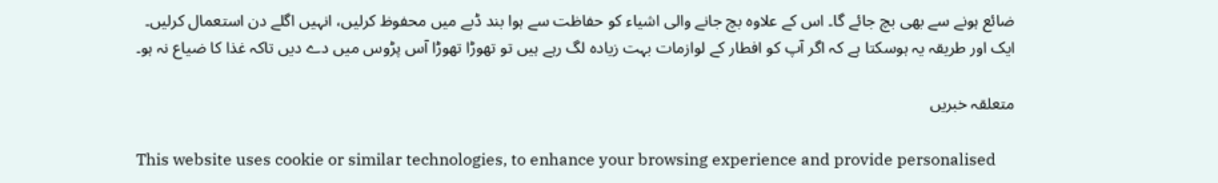ضائع ہونے سے بھی بچ جائے گا۔ اس کے علاوہ بچ جانے والی اشیاء کو حفاظت سے ہوا بند ڈبے میں محفوظ کرلیں، انہیں اگلے دن استعمال کرلیں۔ ایک اور طریقہ یہ ہوسکتا ہے کہ اگر آپ کو افطار کے لوازمات بہت زیادہ لگ رہے ہیں تو تھوڑا تھوڑا آس پڑوس میں دے دیں تاکہ غذا کا ضیاع نہ ہو۔

متعلقہ خبریں

This website uses cookie or similar technologies, to enhance your browsing experience and provide personalised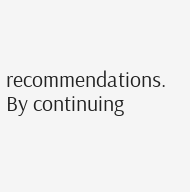recommendations. By continuing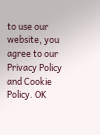to use our website, you agree to our Privacy Policy and Cookie Policy. OK